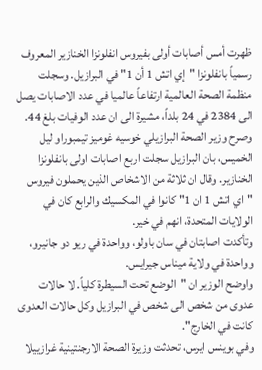ظهرت أمس أصابات أولى بفيروس انفلونزا الخنازير المعروف رسمياً بانفلونزا "إي اتش 1 أن 1" في البرازيل. وسجلت منظمة الصحة العالمية ارتفاعاً عالميا في عدد الاصابات يصل الى 2384 في 24 بلداً، مشيرة الى ان عدد الوفيات بلغ 44.
وصرح وزير الصحة البرازيلي خوسيه غوميز تيمبوراو ليل الخميس، بان البرازيل سجلت اربع اصابات اولى بانفلونزا الخنازير. وقال ان ثلاثة من الاشخاص الذين يحملون فيروس "اي اتش 1 ان 1" كانوا في المكسيك والرابع كان في الولايات المتحدة، انهم في خير.
وتأكدت اصابتان في سان باولو، وواحدة في ريو دو جانيرو، وواحدة في ولاية ميناس جيرايس.
واوضح الوزير ان "الوضع تحت السيطرة كلياً. لا حالات عدوى من شخص الى شخص في البرازيل وكل حالات العدوى كانت في الخارج".
وفي بوينس ايرس، تحدثت وزيرة الصحة الارجنتينية غرازييلا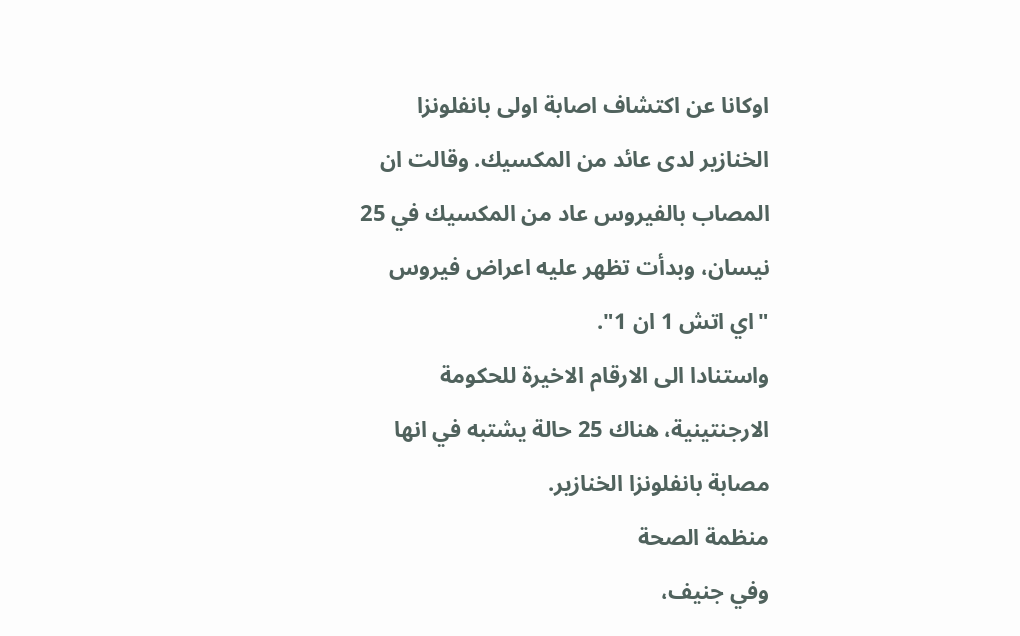اوكانا عن اكتشاف اصابة اولى بانفلونزا الخنازير لدى عائد من المكسيك. وقالت ان المصاب بالفيروس عاد من المكسيك في 25 نيسان، وبدأت تظهر عليه اعراض فيروس "اي اتش 1 ان 1".
واستنادا الى الارقام الاخيرة للحكومة الارجنتينية، هناك 25 حالة يشتبه في انها مصابة بانفلونزا الخنازير.
منظمة الصحة
وفي جنيف،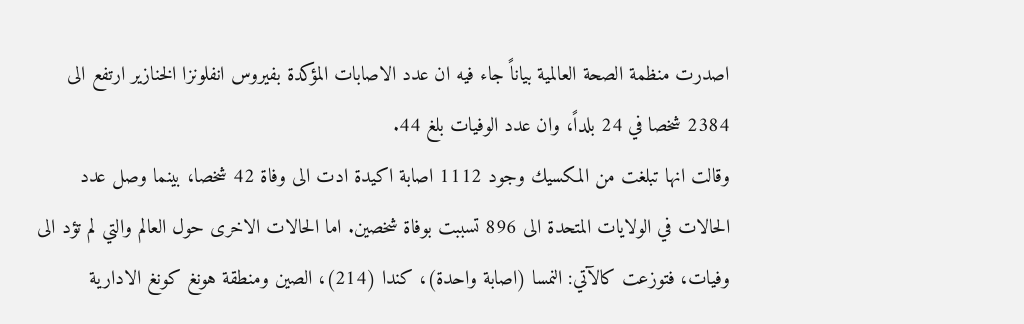اصدرت منظمة الصحة العالمية بياناً جاء فيه ان عدد الاصابات المؤكدة بفيروس انفلونزا الخنازير ارتفع الى 2384 شخصا في 24 بلداً، وان عدد الوفيات بلغ 44.
وقالت انها تبلغت من المكسيك وجود 1112 اصابة اكيدة ادت الى وفاة 42 شخصا، بينما وصل عدد الحالات في الولايات المتحدة الى 896 تسببت بوفاة شخصين. اما الحالات الاخرى حول العالم والتي لم تؤد الى وفيات، فتوزعت كالآتي: النمسا (اصابة واحدة)، كندا (214)، الصين ومنطقة هونغ كونغ الادارية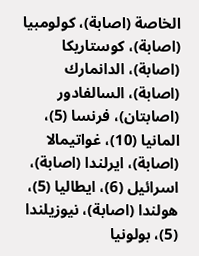الخاصة (اصابة)، كولومبيا (اصابة)، كوستاريكا (اصابة)، الدانمارك (اصابة)، السالفادور (اصابتان)، فرنسا (5)، المانيا (10)، غواتيمالا (اصابة)، ايرلندا (اصابة)، اسرائيل (6)، ايطاليا (5)، هولندا (اصابة)، نيوزيلندا (5)، بولونيا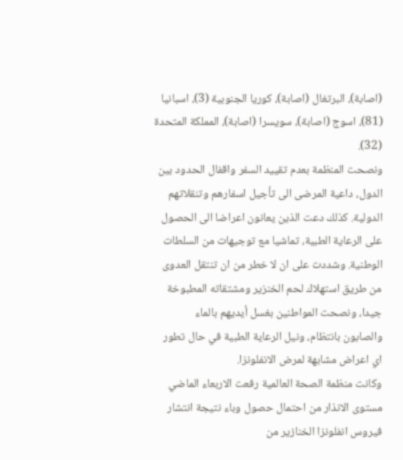(اصابة)، البرتغال (اصابة)، كوريا الجنوبية (3)، اسبانيا (81)، اسوج (اصابة)، سويسرا (اصابة)، المملكة المتحدة (32).
ونصحت المنظمة بعدم تقييد السفر واقفال الحدود بين الدول، داعية المرضى الى تأجيل اسفارهم وتنقلاتهم الدولية. كذلك دعت الذين يعانون اعراضا الى الحصول على الرعاية الطبية، تماشيا مع توجيهات من السلطات الوطنية. وشددت على ان لا خطر من ان تنتقل العدوى من طريق استهلاك لحم الخنزير ومشتقاته المطبوخة جيدا، ونصحت المواطنين بغسل أيديهم بالماء والصابون بانتظام، ونيل الرعاية الطبية في حال تطور اي اعراض مشابهة لمرض الانفلونزا.
وكانت منظمة الصحة العالمية رفعت الاربعاء الماضي مستوى الانذار من احتمال حصول وباء نتيجة انتشار فيروس انفلونزا الخنازير من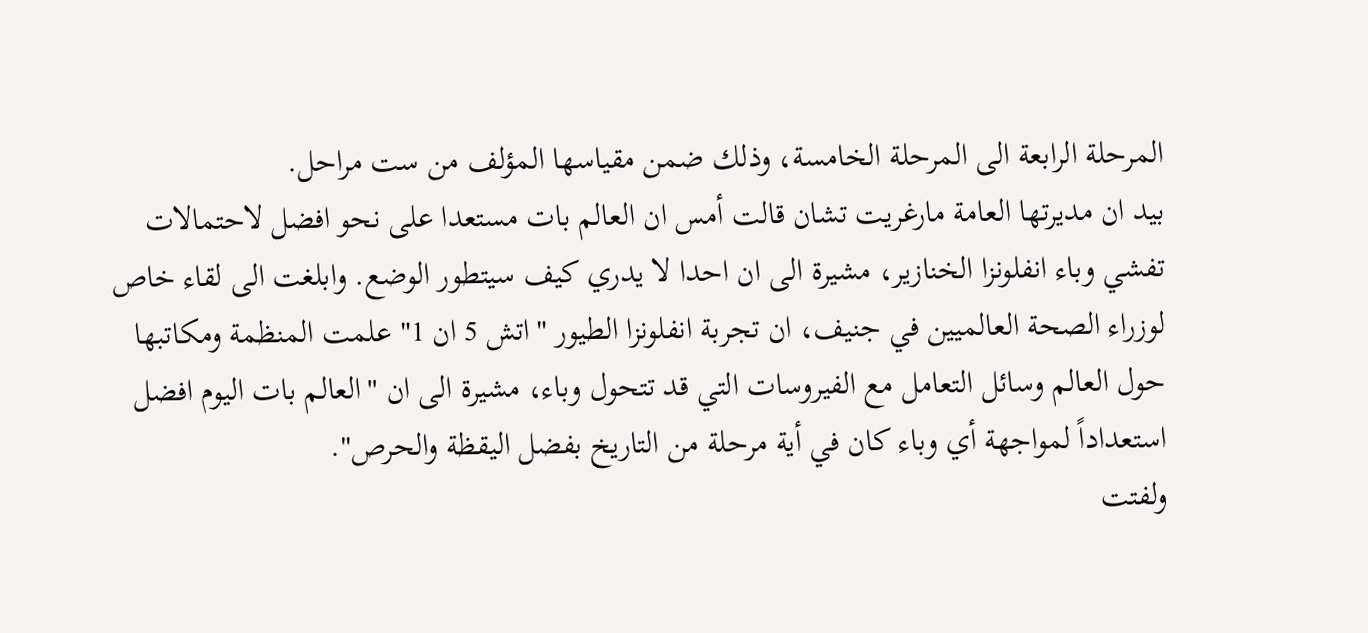المرحلة الرابعة الى المرحلة الخامسة، وذلك ضمن مقياسها المؤلف من ست مراحل.
بيد ان مديرتها العامة مارغريت تشان قالت أمس ان العالم بات مستعدا على نحو افضل لاحتمالات تفشي وباء انفلونزا الخنازير، مشيرة الى ان احدا لا يدري كيف سيتطور الوضع. وابلغت الى لقاء خاص لوزراء الصحة العالميين في جنيف، ان تجربة انفلونزا الطيور "اتش 5 ان 1" علمت المنظمة ومكاتبها حول العالم وسائل التعامل مع الفيروسات التي قد تتحول وباء، مشيرة الى ان "العالم بات اليوم افضل استعداداً لمواجهة أي وباء كان في أية مرحلة من التاريخ بفضل اليقظة والحرص".
ولفتت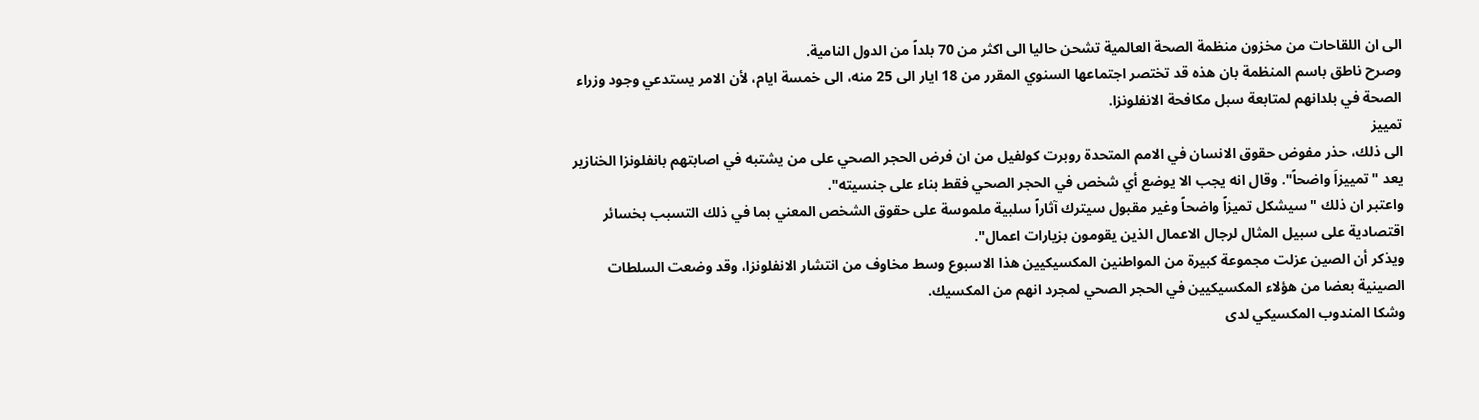الى ان اللقاحات من مخزون منظمة الصحة العالمية تشحن حاليا الى اكثر من 70 بلداً من الدول النامية.
وصرح ناطق باسم المنظمة بان هذه قد تختصر اجتماعها السنوي المقرر من 18 ايار الى 25 منه، الى خمسة ايام، لأن الامر يستدعي وجود وزراء الصحة في بلدانهم لمتابعة سبل مكافحة الانفلونزا.
تمييز
الى ذلك، حذر مفوض حقوق الانسان في الامم المتحدة روبرت كولفيل من ان فرض الحجر الصحي على من يشتبه في اصابتهم بانفلونزا الخنازير يعد "تمييزاَ واضحاً". وقال انه يجب الا يوضع أي شخص في الحجر الصحي فقط بناء على جنسيته".
واعتبر ان ذلك "سيشكل تميزاً واضحاً وغير مقبول سيترك آثاراً سلبية ملموسة على حقوق الشخص المعني بما في ذلك التسبب بخسائر اقتصادية على سبيل المثال لرجال الاعمال الذين يقومون بزيارات اعمال".
ويذكر أن الصين عزلت مجموعة كبيرة من المواطنين المكسيكيين هذا الاسبوع وسط مخاوف من انتشار الانفلونزا، وقد وضعت السلطات الصينية بعضا من هؤلاء المكسيكيين في الحجر الصحي لمجرد انهم من المكسيك.
وشكا المندوب المكسيكي لدى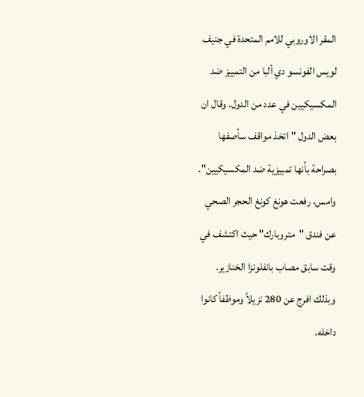المقر الاوروبي للامم المتحدة في جنيف لويس الفونسو دي ألبا من التمييز ضد المكسيكيين في عدد من الدول. وقال ان بعض الدول "اتخذ مواقف سأصفها بصراحة بأنها تمييزية ضد المكسيكيين".
وامس، رفعت هونغ كونغ الحجر الصحي عن فندق "متروبارك" حيث اكتشف في وقت سابق مصاب بانفلونزا الخنازير. وبذلك افرج عن 280 نزيلاً وموظفاً كانوا داخله.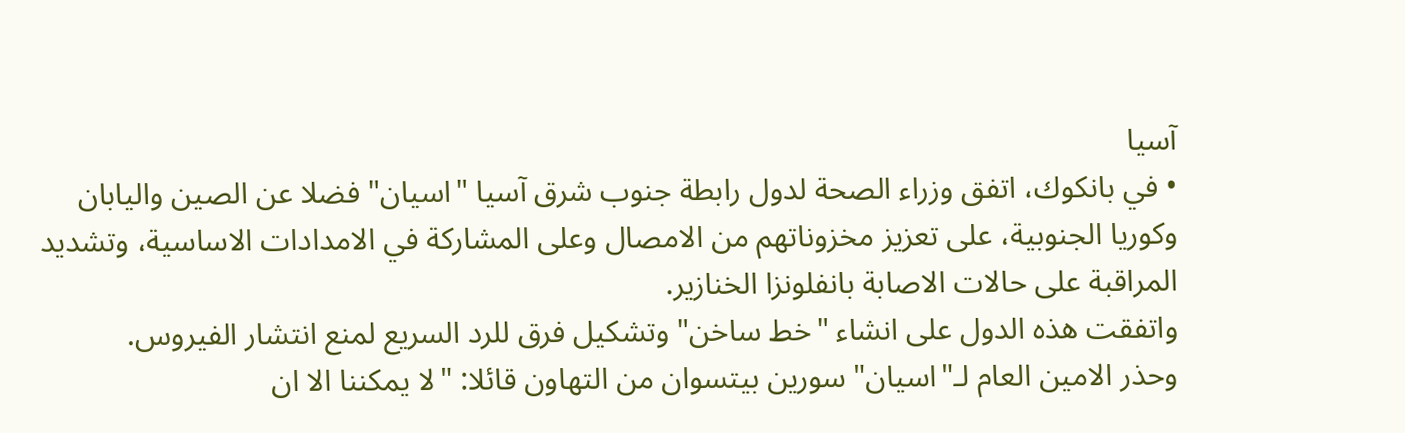آسيا
• في بانكوك، اتفق وزراء الصحة لدول رابطة جنوب شرق آسيا "اسيان" فضلا عن الصين واليابان وكوريا الجنوبية، على تعزيز مخزوناتهم من الامصال وعلى المشاركة في الامدادات الاساسية، وتشديد المراقبة على حالات الاصابة بانفلونزا الخنازير.
واتفقت هذه الدول على انشاء "خط ساخن" وتشكيل فرق للرد السريع لمنع انتشار الفيروس.
وحذر الامين العام لـ"اسيان" سورين بيتسوان من التهاون قائلا: "لا يمكننا الا ان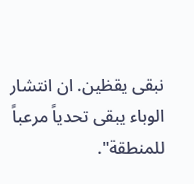نبقى يقظين. ان انتشار الوباء يبقى تحدياً مرعباً للمنطقة".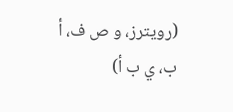(رويترز، و ص ف، أ ب، ي ب أ)